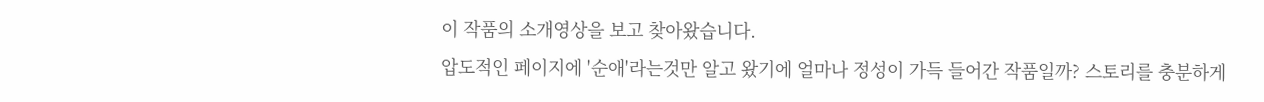이 작품의 소개영상을 보고 찾아왔습니다.
압도적인 페이지에 '순애'라는것만 알고 왔기에 얼마나 정성이 가득 들어간 작품일까? 스토리를 충분하게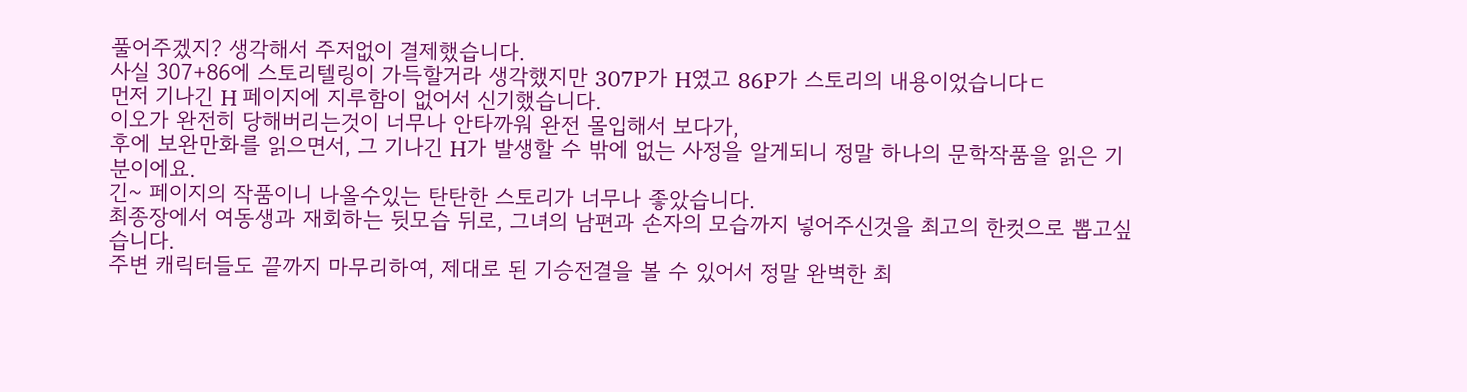풀어주겠지? 생각해서 주저없이 결제했습니다.
사실 307+86에 스토리텔링이 가득할거라 생각했지만 307P가 H였고 86P가 스토리의 내용이었습니다ㄷ
먼저 기나긴 H 페이지에 지루함이 없어서 신기했습니다.
이오가 완전히 당해버리는것이 너무나 안타까워 완전 몰입해서 보다가,
후에 보완만화를 읽으면서, 그 기나긴 H가 발생할 수 밖에 없는 사정을 알게되니 정말 하나의 문학작품을 읽은 기분이에요.
긴~ 페이지의 작품이니 나올수있는 탄탄한 스토리가 너무나 좋았습니다.
최종장에서 여동생과 재회하는 뒷모습 뒤로, 그녀의 남편과 손자의 모습까지 넣어주신것을 최고의 한컷으로 뽑고싶습니다.
주변 캐릭터들도 끝까지 마무리하여, 제대로 된 기승전결을 볼 수 있어서 정말 완벽한 최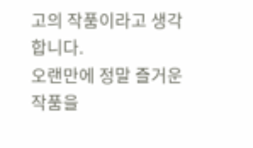고의 작품이라고 생각합니다.
오랜만에 정말 즐거운 작품을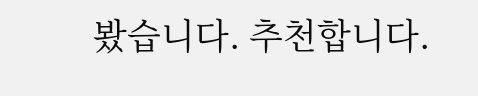봤습니다. 추천합니다.